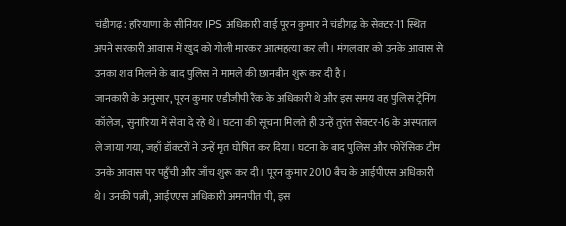चंडीगढ़: हरियाणा के सीनियर IPS अधिकारी वाई पूरन कुमार ने चंडीगढ़ के सेक्टर-11 स्थित अपने सरकारी आवास में खुद को गोली मारकर आत्महत्या कर ली। मंगलवार को उनके आवास से उनका शव मिलने के बाद पुलिस ने मामले की छानबीन शुरू कर दी है।
जानकारी के अनुसार, पूरन कुमार एडीजीपी रैंक के अधिकारी थे और इस समय वह पुलिस ट्रेनिंग कॉलेज, सुनारिया में सेवा दे रहे थे। घटना की सूचना मिलते ही उन्हें तुरंत सेक्टर-16 के अस्पताल ले जाया गया, जहाँ डॉक्टरों ने उन्हें मृत घोषित कर दिया। घटना के बाद पुलिस और फोरेंसिक टीम उनके आवास पर पहुँची और जाँच शुरू कर दी। पूरन कुमार 2010 बैच के आईपीएस अधिकारी थे। उनकी पत्नी, आईएएस अधिकारी अमनपीत पी, इस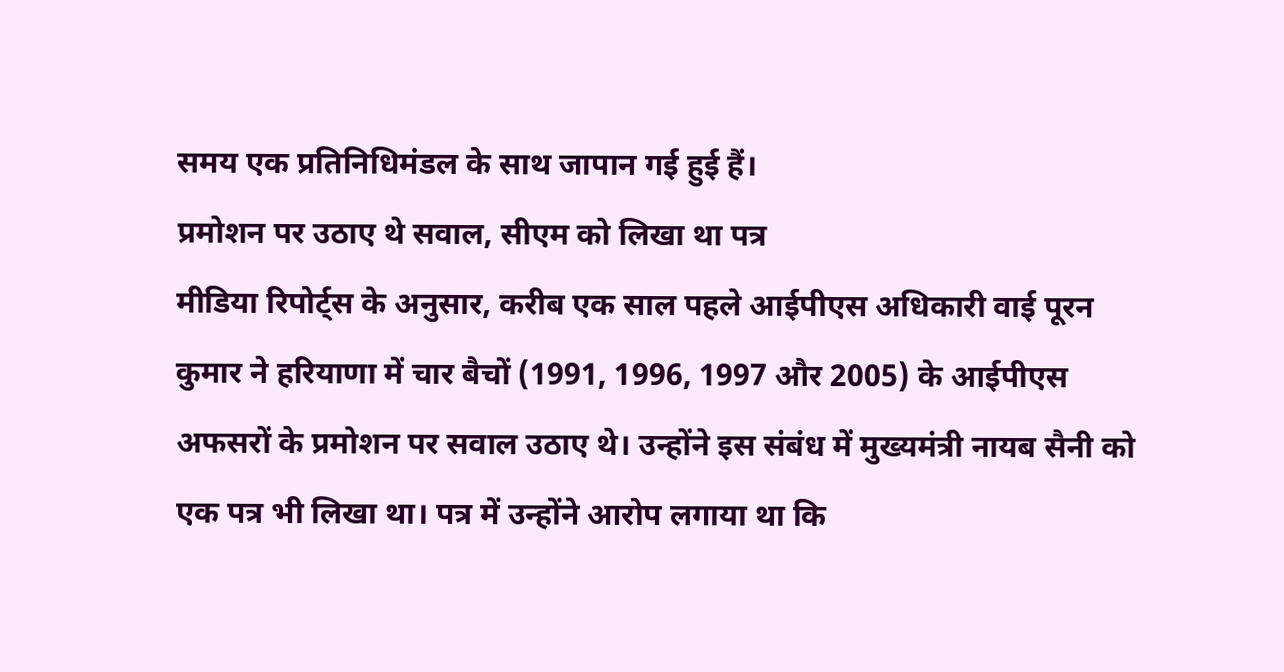समय एक प्रतिनिधिमंडल के साथ जापान गई हुई हैं।
प्रमोशन पर उठाए थे सवाल, सीएम को लिखा था पत्र
मीडिया रिपोर्ट्स के अनुसार, करीब एक साल पहले आईपीएस अधिकारी वाई पूरन कुमार ने हरियाणा में चार बैचों (1991, 1996, 1997 और 2005) के आईपीएस अफसरों के प्रमोशन पर सवाल उठाए थे। उन्होंने इस संबंध में मुख्यमंत्री नायब सैनी को एक पत्र भी लिखा था। पत्र में उन्होंने आरोप लगाया था कि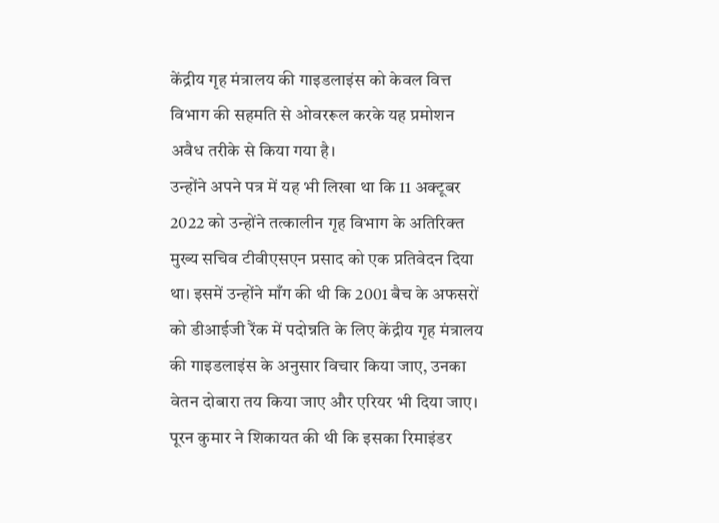केंद्रीय गृह मंत्रालय की गाइडलाइंस को केवल वित्त विभाग की सहमति से ओवररूल करके यह प्रमोशन अवैध तरीके से किया गया है।
उन्होंने अपने पत्र में यह भी लिखा था कि 11 अक्टूबर 2022 को उन्होंने तत्कालीन गृह विभाग के अतिरिक्त मुख्य सचिव टीवीएसएन प्रसाद को एक प्रतिवेदन दिया था। इसमें उन्होंने माँग की थी कि 2001 बैच के अफसरों को डीआईजी रैंक में पदोन्नति के लिए केंद्रीय गृह मंत्रालय की गाइडलाइंस के अनुसार विचार किया जाए, उनका वेतन दोबारा तय किया जाए और एरियर भी दिया जाए। पूरन कुमार ने शिकायत की थी कि इसका रिमाइंडर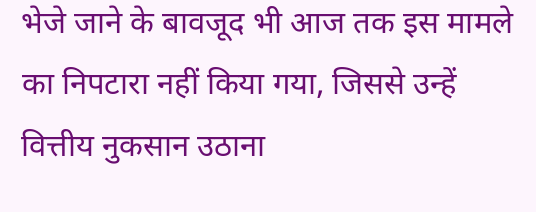भेजे जाने के बावजूद भी आज तक इस मामले का निपटारा नहीं किया गया, जिससे उन्हें वित्तीय नुकसान उठाना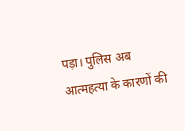पड़ा। पुलिस अब आत्महत्या के कारणों की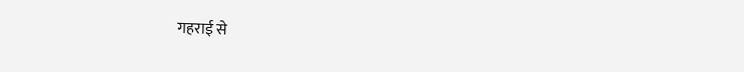गहराई से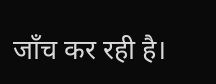जाँच कर रही है।